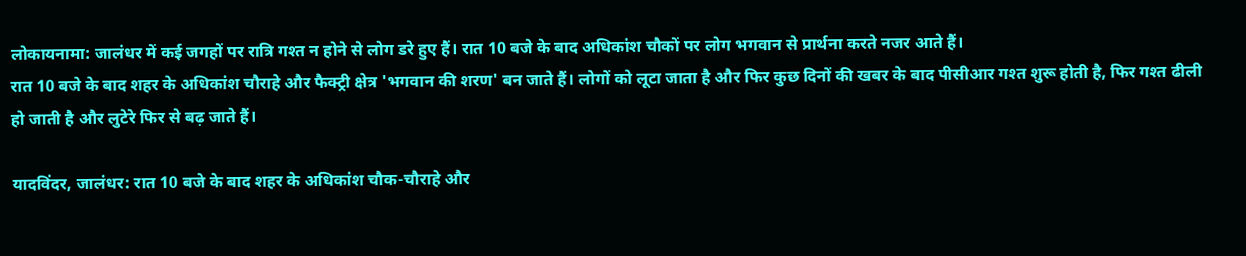लोकायनामा: जालंधर में कई जगहों पर रात्रि गश्त न होने से लोग डरे हुए हैं। रात 10 बजे के बाद अधिकांश चौकों पर लोग भगवान से प्रार्थना करते नजर आते हैं।
रात 10 बजे के बाद शहर के अधिकांश चौराहे और फैक्ट्री क्षेत्र 'भगवान की शरण' बन जाते हैं। लोगों को लूटा जाता है और फिर कुछ दिनों की खबर के बाद पीसीआर गश्त शुरू होती है, फिर गश्त ढीली हो जाती है और लुटेरे फिर से बढ़ जाते हैं।

यादविंदर, जालंधर: रात 10 बजे के बाद शहर के अधिकांश चौक-चौराहे और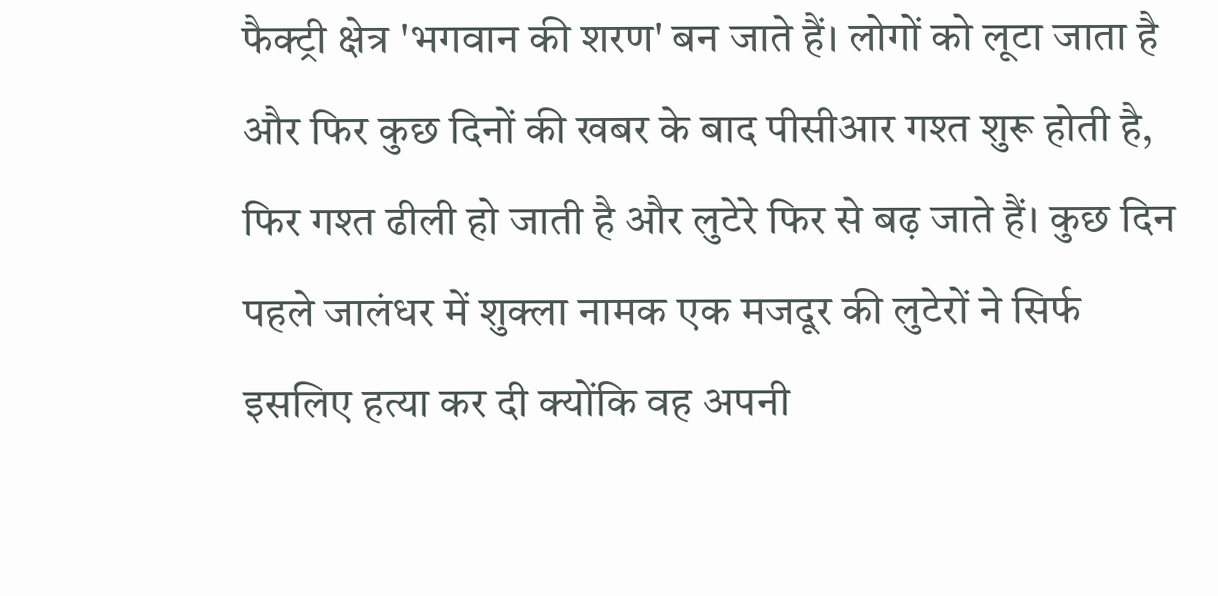फैक्ट्री क्षेत्र 'भगवान की शरण' बन जाते हैं। लोगों को लूटा जाता है और फिर कुछ दिनों की खबर के बाद पीसीआर गश्त शुरू होती है, फिर गश्त ढीली हो जाती है और लुटेरे फिर से बढ़ जाते हैं। कुछ दिन पहले जालंधर में शुक्ला नामक एक मजदूर की लुटेरों ने सिर्फ इसलिए हत्या कर दी क्योंकि वह अपनी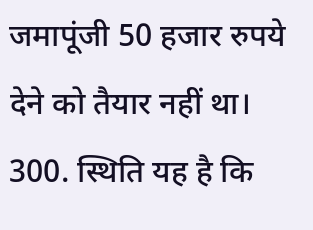जमापूंजी 50 हजार रुपये देने को तैयार नहीं था। 300. स्थिति यह है कि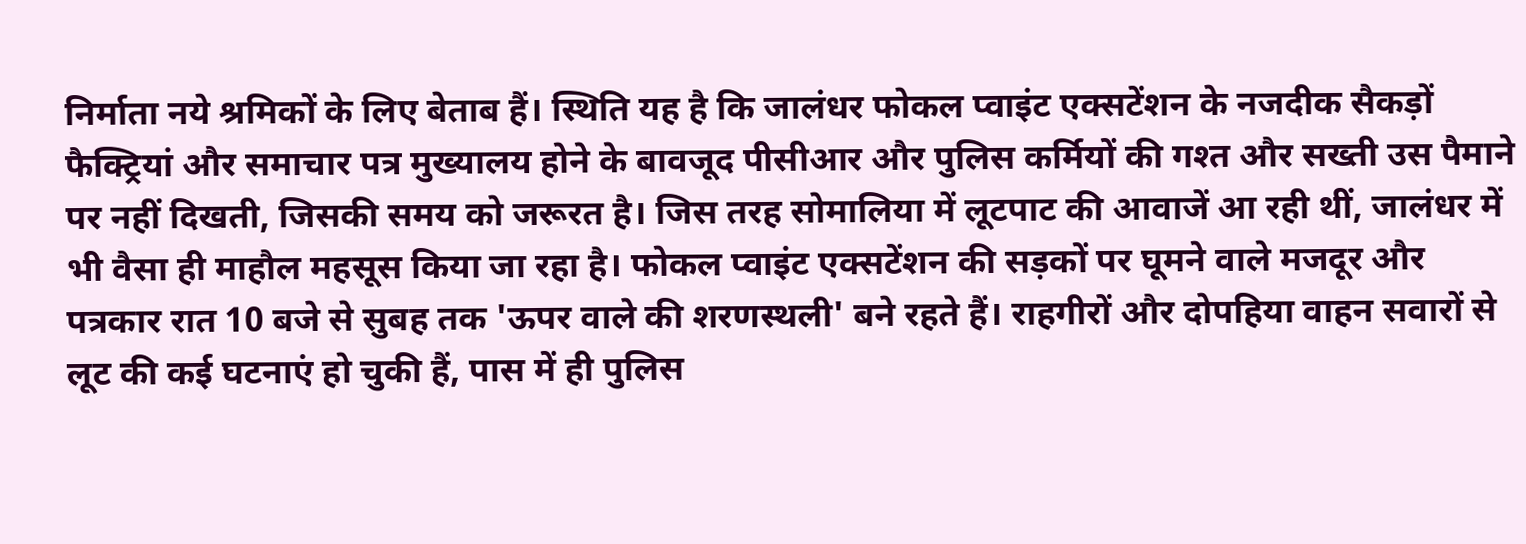निर्माता नये श्रमिकों के लिए बेताब हैं। स्थिति यह है कि जालंधर फोकल प्वाइंट एक्सटेंशन के नजदीक सैकड़ों फैक्ट्रियां और समाचार पत्र मुख्यालय होने के बावजूद पीसीआर और पुलिस कर्मियों की गश्त और सख्ती उस पैमाने पर नहीं दिखती, जिसकी समय को जरूरत है। जिस तरह सोमालिया में लूटपाट की आवाजें आ रही थीं, जालंधर में भी वैसा ही माहौल महसूस किया जा रहा है। फोकल प्वाइंट एक्सटेंशन की सड़कों पर घूमने वाले मजदूर और पत्रकार रात 10 बजे से सुबह तक 'ऊपर वाले की शरणस्थली' बने रहते हैं। राहगीरों और दोपहिया वाहन सवारों से लूट की कई घटनाएं हो चुकी हैं, पास में ही पुलिस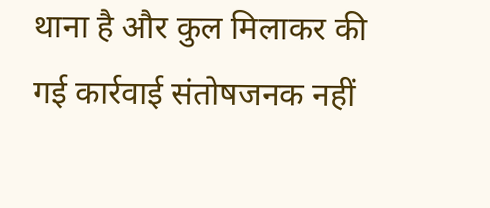थाना है और कुल मिलाकर की गई कार्रवाई संतोषजनक नहीं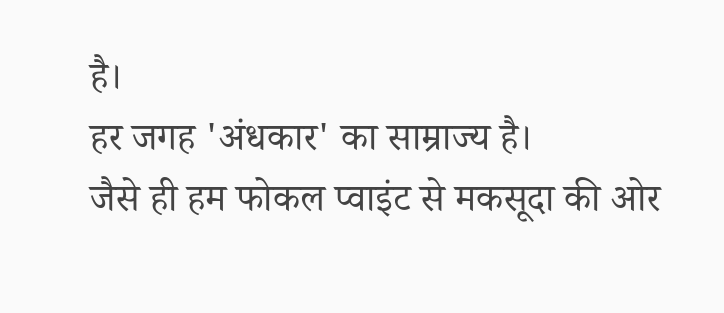है।
हर जगह 'अंधकार' का साम्राज्य है।
जैसे ही हम फोकल प्वाइंट से मकसूदा की ओर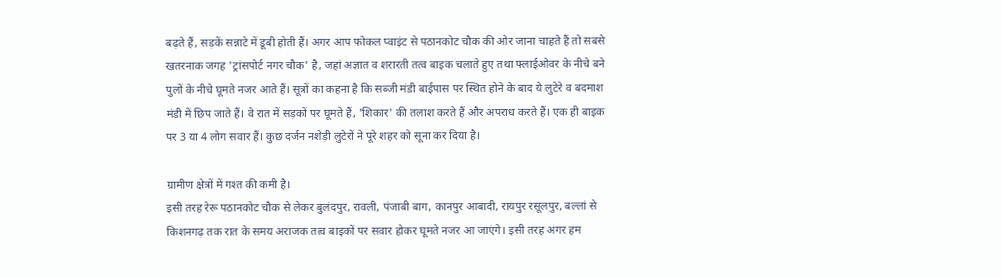बढ़ते हैं, सड़कें सन्नाटे में डूबी होती हैं। अगर आप फोकल प्वाइंट से पठानकोट चौक की ओर जाना चाहते हैं तो सबसे खतरनाक जगह 'ट्रांसपोर्ट नगर चौक' है, जहां अज्ञात व शरारती तत्व बाइक चलाते हुए तथा फ्लाईओवर के नीचे बने पुलों के नीचे घूमते नजर आते हैं। सूत्रों का कहना है कि सब्जी मंडी बाईपास पर स्थित होने के बाद ये लुटेरे व बदमाश मंडी में छिप जाते हैं। वे रात में सड़कों पर घूमते हैं, 'शिकार' की तलाश करते हैं और अपराध करते हैं। एक ही बाइक पर 3 या 4 लोग सवार हैं। कुछ दर्जन नशेड़ी लुटेरों ने पूरे शहर को सूना कर दिया है।

ग्रामीण क्षेत्रों में गश्त की कमी है।
इसी तरह रेरू पठानकोट चौक से लेकर बुलंदपुर, रावली, पंजाबी बाग, कानपुर आबादी, रायपुर रसूलपुर, बल्लां से किशनगढ़ तक रात के समय अराजक तत्व बाइकों पर सवार होकर घूमते नजर आ जाएंगे। इसी तरह अगर हम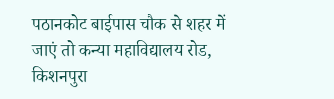पठानकोट बाईपास चौक से शहर में जाएं तो कन्या महाविद्यालय रोड, किशनपुरा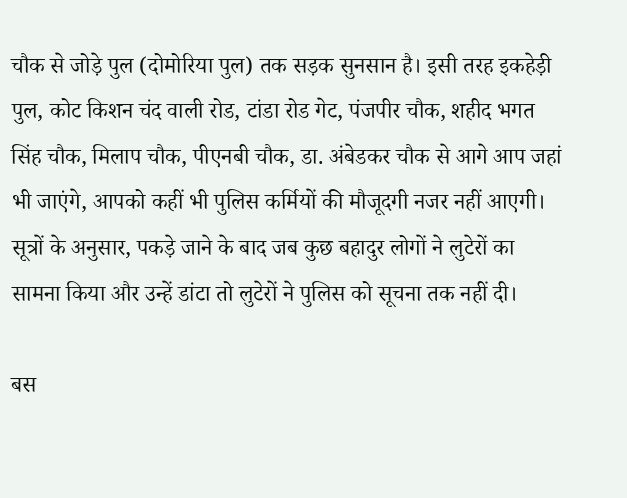चौक से जोड़े पुल (दोमोरिया पुल) तक सड़क सुनसान है। इसी तरह इकहेड़ी पुल, कोट किशन चंद वाली रोड, टांडा रोड गेट, पंजपीर चौक, शहीद भगत सिंह चौक, मिलाप चौक, पीएनबी चौक, डा. अंबेडकर चौक से आगे आप जहां भी जाएंगे, आपको कहीं भी पुलिस कर्मियों की मौजूदगी नजर नहीं आएगी। सूत्रों के अनुसार, पकड़े जाने के बाद जब कुछ बहादुर लोगों ने लुटेरों का सामना किया और उन्हें डांटा तो लुटेरों ने पुलिस को सूचना तक नहीं दी।

बस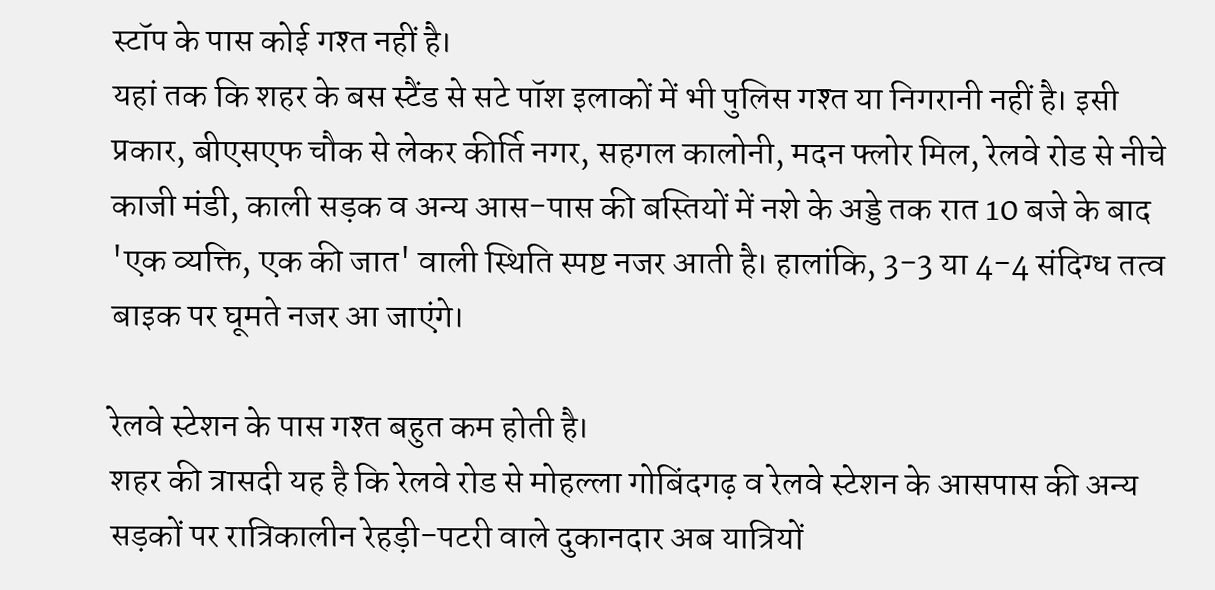स्टॉप के पास कोई गश्त नहीं है।
यहां तक कि शहर के बस स्टैंड से सटे पॉश इलाकों में भी पुलिस गश्त या निगरानी नहीं है। इसी प्रकार, बीएसएफ चौक से लेकर कीर्ति नगर, सहगल कालोनी, मदन फ्लोर मिल, रेलवे रोड से नीचे काजी मंडी, काली सड़क व अन्य आस-पास की बस्तियों में नशे के अड्डे तक रात 10 बजे के बाद 'एक व्यक्ति, एक की जात' वाली स्थिति स्पष्ट नजर आती है। हालांकि, 3-3 या 4-4 संदिग्ध तत्व बाइक पर घूमते नजर आ जाएंगे।

रेलवे स्टेशन के पास गश्त बहुत कम होती है।
शहर की त्रासदी यह है कि रेलवे रोड से मोहल्ला गोबिंदगढ़ व रेलवे स्टेशन के आसपास की अन्य सड़कों पर रात्रिकालीन रेहड़ी-पटरी वाले दुकानदार अब यात्रियों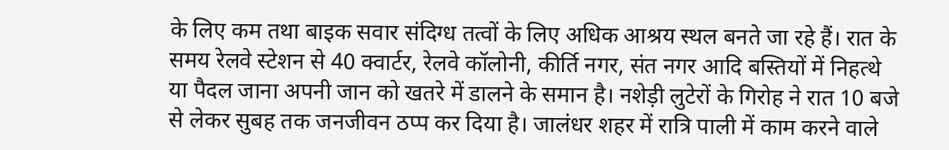के लिए कम तथा बाइक सवार संदिग्ध तत्वों के लिए अधिक आश्रय स्थल बनते जा रहे हैं। रात के समय रेलवे स्टेशन से 40 क्वार्टर, रेलवे कॉलोनी, कीर्ति नगर, संत नगर आदि बस्तियों में निहत्थे या पैदल जाना अपनी जान को खतरे में डालने के समान है। नशेड़ी लुटेरों के गिरोह ने रात 10 बजे से लेकर सुबह तक जनजीवन ठप्प कर दिया है। जालंधर शहर में रात्रि पाली में काम करने वाले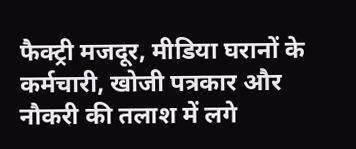फैक्ट्री मजदूर, मीडिया घरानों के कर्मचारी, खोजी पत्रकार और नौकरी की तलाश में लगे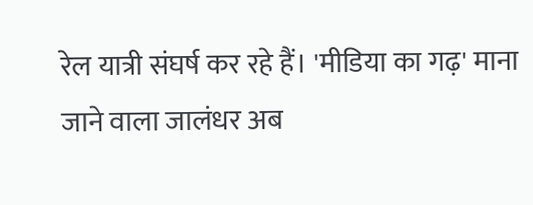रेल यात्री संघर्ष कर रहे हैं। 'मीडिया का गढ़' माना जाने वाला जालंधर अब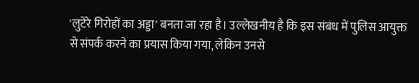'लुटेरे गिरोहों का अड्डा' बनता जा रहा है। उल्लेखनीय है कि इस संबंध में पुलिस आयुक्त से संपर्क करने का प्रयास किया गया, लेकिन उनसे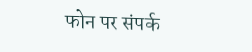फोन पर संपर्क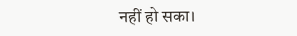नहीं हो सका।